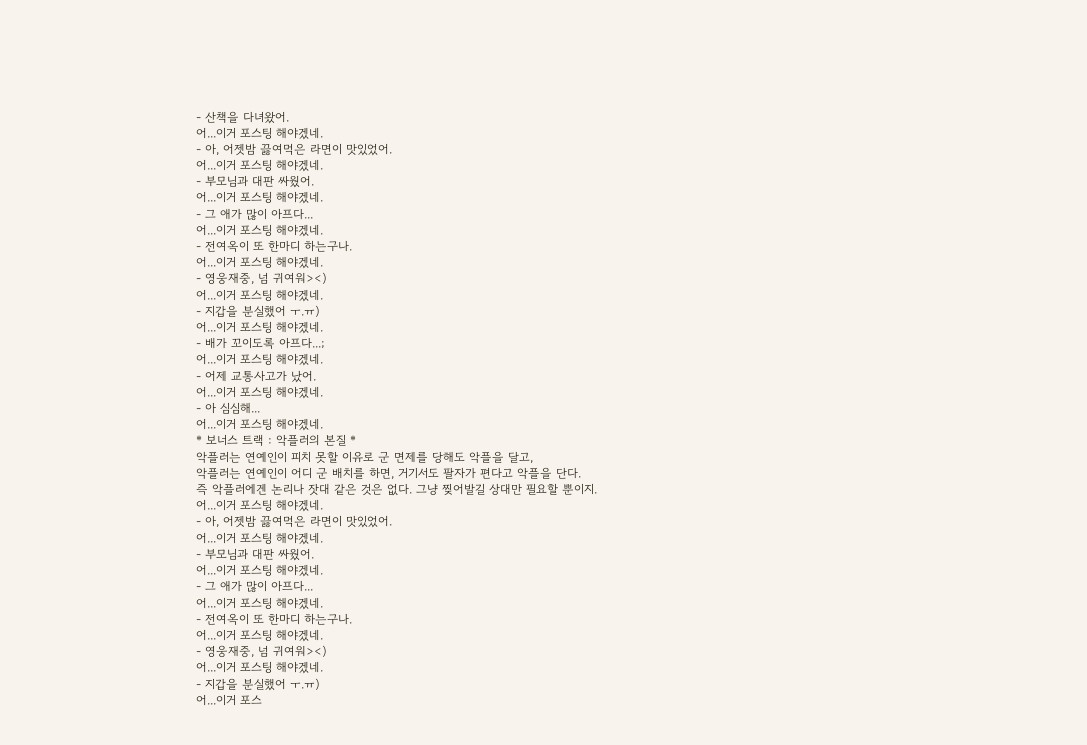- 산책을 다녀왔어.
어...이거 포스팅 해야겠네.
- 아, 어젯밤 끓여먹은 라면이 맛있었어.
어...이거 포스팅 해야겠네.
- 부모님과 대판 싸웠어.
어...이거 포스팅 해야겠네.
- 그 애가 많이 아프다...
어...이거 포스팅 해야겠네.
- 전여옥이 또 한마디 하는구나.
어...이거 포스팅 해야겠네.
- 영웅재중, 넘 귀여워><)
어...이거 포스팅 해야겠네.
- 지갑을 분실했어 ㅜ.ㅠ)
어...이거 포스팅 해야겠네.
- 배가 꼬이도록 아프다...;
어...이거 포스팅 해야겠네.
- 어제 교통사고가 났어.
어...이거 포스팅 해야겠네.
- 아 심심해...
어...이거 포스팅 해야겠네.
* 보너스 트랙 : 악플러의 본질 *
악플러는 연예인이 피치 못할 이유로 군 면제를 당해도 악플을 달고,
악플러는 연예인이 어디 군 배치를 하면, 거기서도 팔자가 편다고 악플을 단다.
즉 악플러에겐 논리나 잣대 같은 것은 없다. 그냥 찢어발길 상대만 필요할 뿐이지.
어...이거 포스팅 해야겠네.
- 아, 어젯밤 끓여먹은 라면이 맛있었어.
어...이거 포스팅 해야겠네.
- 부모님과 대판 싸웠어.
어...이거 포스팅 해야겠네.
- 그 애가 많이 아프다...
어...이거 포스팅 해야겠네.
- 전여옥이 또 한마디 하는구나.
어...이거 포스팅 해야겠네.
- 영웅재중, 넘 귀여워><)
어...이거 포스팅 해야겠네.
- 지갑을 분실했어 ㅜ.ㅠ)
어...이거 포스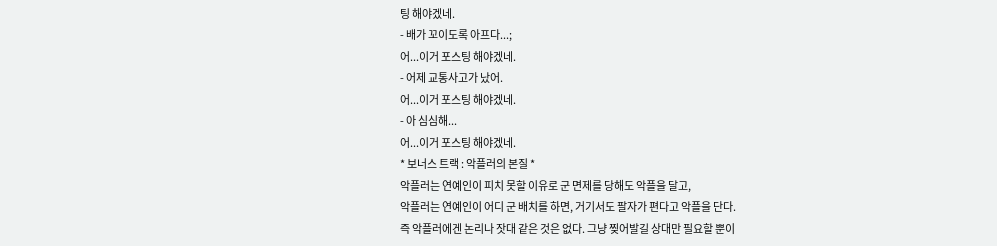팅 해야겠네.
- 배가 꼬이도록 아프다...;
어...이거 포스팅 해야겠네.
- 어제 교통사고가 났어.
어...이거 포스팅 해야겠네.
- 아 심심해...
어...이거 포스팅 해야겠네.
* 보너스 트랙 : 악플러의 본질 *
악플러는 연예인이 피치 못할 이유로 군 면제를 당해도 악플을 달고,
악플러는 연예인이 어디 군 배치를 하면, 거기서도 팔자가 편다고 악플을 단다.
즉 악플러에겐 논리나 잣대 같은 것은 없다. 그냥 찢어발길 상대만 필요할 뿐이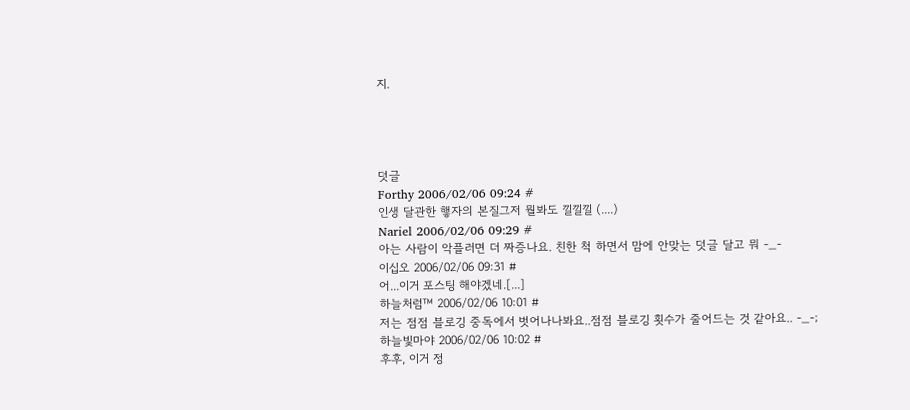지.




덧글
Forthy 2006/02/06 09:24 #
인생 달관한 햏자의 본질그저 뭘봐도 낄낄낄 (....)
Nariel 2006/02/06 09:29 #
아는 사람이 악플러면 더 짜증나요. 친한 척 하면서 맘에 안맞는 덧글 달고 뭐 -_-
이십오 2006/02/06 09:31 #
어...이거 포스팅 해야겠네.[...]
하늘처럼™ 2006/02/06 10:01 #
저는 점점 블로깅 중독에서 벗어나나봐요..점점 블로깅 횟수가 줄어드는 것 같아요.. -_-;
하늘빛마야 2006/02/06 10:02 #
후후, 이거 정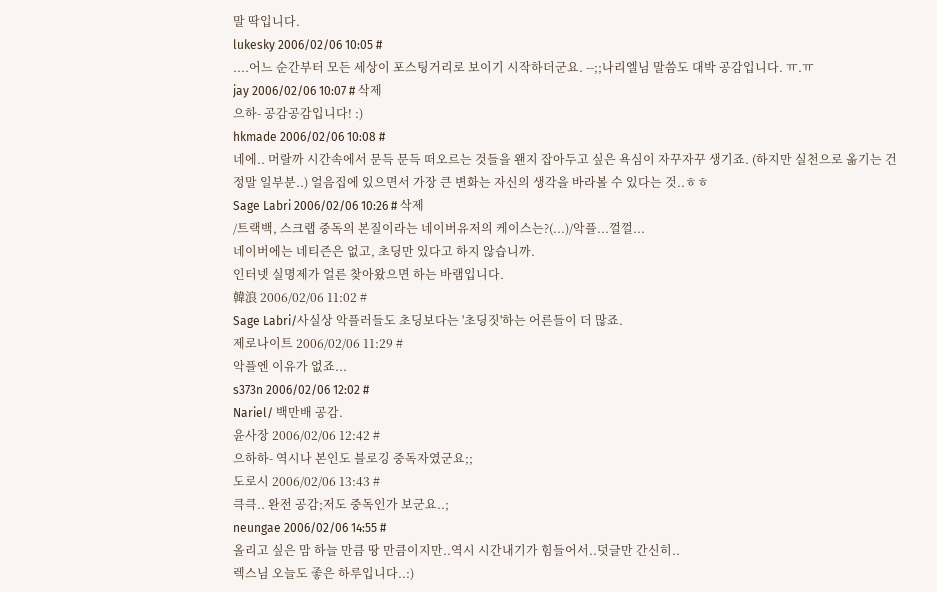말 딱입니다.
lukesky 2006/02/06 10:05 #
....어느 순간부터 모든 세상이 포스팅거리로 보이기 시작하더군요. --;;나리엘님 말씀도 대박 공감입니다. ㅠ.ㅠ
jay 2006/02/06 10:07 # 삭제
으하- 공감공감입니다! :)
hkmade 2006/02/06 10:08 #
네에.. 머랄까 시간속에서 문득 문득 떠오르는 것들을 왠지 잡아두고 싶은 욕심이 자꾸자꾸 생기죠. (하지만 실천으로 옮기는 건 정말 일부분..) 얼음집에 있으면서 가장 큰 변화는 자신의 생각을 바라볼 수 있다는 것..ㅎㅎ
Sage Labri 2006/02/06 10:26 # 삭제
/트랙백, 스크랩 중독의 본질이라는 네이버유저의 케이스는?(...)/악플...껄껄...
네이버에는 네티즌은 없고, 초딩만 있다고 하지 않습니까.
인터넷 실명제가 얼른 찾아왔으면 하는 바램입니다.
韓浪 2006/02/06 11:02 #
Sage Labri/사실상 악플러들도 초딩보다는 '초딩짓'하는 어른들이 더 많죠.
제로나이트 2006/02/06 11:29 #
악플엔 이유가 없죠...
s373n 2006/02/06 12:02 #
Nariel/ 백만배 공감.
윤사장 2006/02/06 12:42 #
으하하- 역시나 본인도 블로깅 중독자였군요;;
도로시 2006/02/06 13:43 #
큭큭.. 완전 공감;저도 중독인가 보군요..;
neungae 2006/02/06 14:55 #
올리고 싶은 맘 하늘 만큼 땅 만큼이지만..역시 시간내기가 힘들어서..덧글만 간신히..
렉스님 오늘도 좋은 하루입니다..:)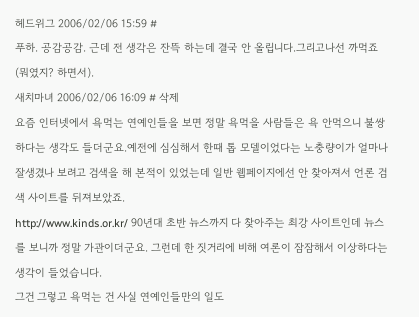헤드위그 2006/02/06 15:59 #
푸하. 공감공감. 근데 전 생각은 잔뜩 하는데 결국 안 올립니다.그리고나선 까먹죠 (뭐였지? 하면서).
새치마녀 2006/02/06 16:09 # 삭제
요즘 인터넷에서 욕먹는 연예인들을 보면 정말 욕먹을 사람들은 욕 안먹으니 불쌍하다는 생각도 들더군요.예전에 심심해서 한때 톱 모델이었다는 노충량이가 얼마나 잘생겼나 보려고 검색을 해 본적이 있었는데 일반 웹페이지에선 안 찾아져서 언론 검색 사이트를 뒤져보았죠.
http://www.kinds.or.kr/ 90년대 초반 뉴스까지 다 찾아주는 최강 사이트인데 뉴스를 보니까 정말 가관이더군요. 그런데 한 짓거리에 비해 여론이 잠잠해서 이상하다는 생각이 들었습니다.
그건 그렇고 욕먹는 건 사실 연예인들만의 일도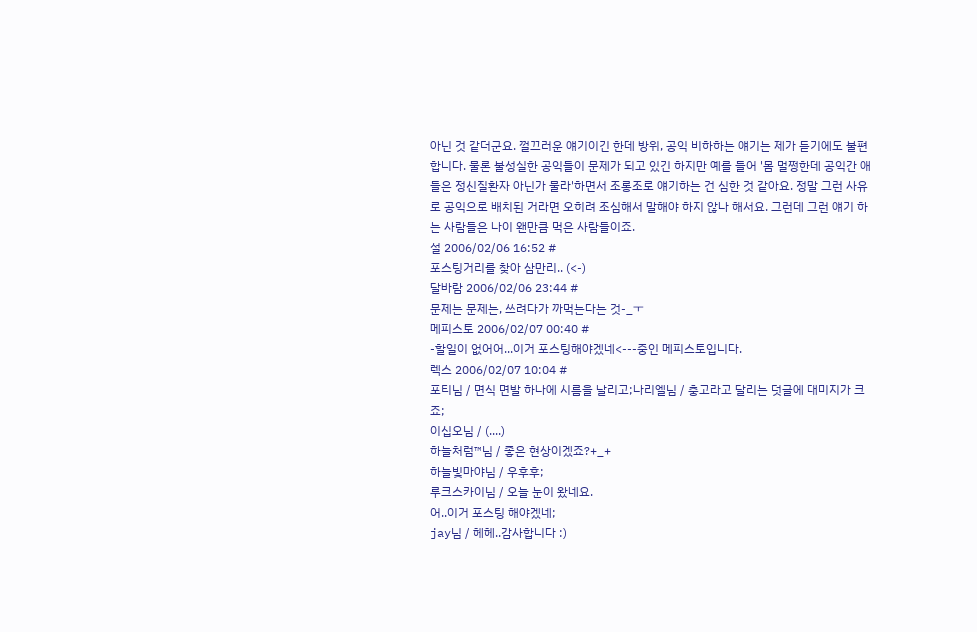아닌 것 같더군요. 껄끄러운 얘기이긴 한데 방위, 공익 비하하는 얘기는 제가 듣기에도 불편합니다. 물론 불성실한 공익들이 문제가 되고 있긴 하지만 예를 들어 '몸 멀쩡한데 공익간 애들은 정신질환자 아닌가 물라'하면서 조롱조로 얘기하는 건 심한 것 같아요. 정말 그런 사유로 공익으로 배치된 거라면 오히려 조심해서 말해야 하지 않나 해서요. 그런데 그런 얘기 하는 사람들은 나이 왠만큼 먹은 사람들이죠.
설 2006/02/06 16:52 #
포스팅거리를 찾아 삼만리.. (<-)
달바람 2006/02/06 23:44 #
문제는 문제는, 쓰려다가 까먹는다는 것-_ㅜ
메피스토 2006/02/07 00:40 #
-할일이 없어어...이거 포스팅해야겠네<---중인 메피스토입니다.
렉스 2006/02/07 10:04 #
포티님 / 면식 면발 하나에 시름을 날리고;나리엘님 / 충고라고 달리는 덧글에 대미지가 크죠;
이십오님 / (....)
하늘처럼™님 / 좋은 현상이겠죠?+_+
하늘빛마야님 / 우후후;
루크스카이님 / 오늘 눈이 왔네요.
어..이거 포스팅 해야겠네;
jay님 / 헤헤..감사합니다 :)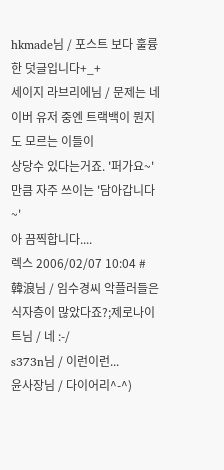hkmade님 / 포스트 보다 훌륭한 덧글입니다+_+
세이지 라브리에님 / 문제는 네이버 유저 중엔 트랙백이 뭔지도 모르는 이들이
상당수 있다는거죠. '퍼가요~'만큼 자주 쓰이는 '담아갑니다~'
아 끔찍합니다....
렉스 2006/02/07 10:04 #
韓浪님 / 임수경씨 악플러들은 식자층이 많았다죠?;제로나이트님 / 네 :-/
s373n님 / 이런이런...
윤사장님 / 다이어리^-^)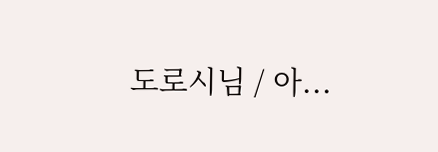도로시님 / 아...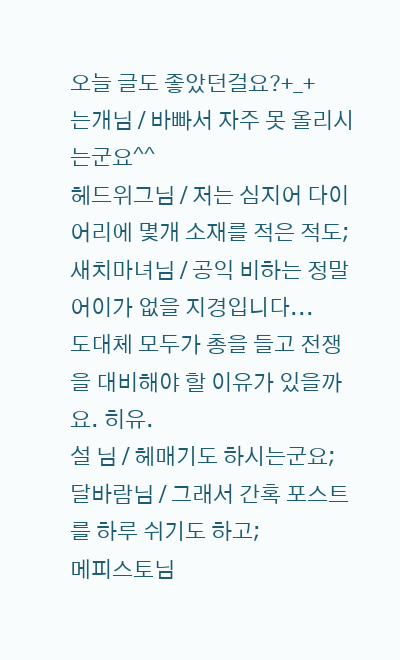오늘 글도 좋았던걸요?+_+
는개님 / 바빠서 자주 못 올리시는군요^^
헤드위그님 / 저는 심지어 다이어리에 몇개 소재를 적은 적도;
새치마녀님 / 공익 비하는 정말 어이가 없을 지경입니다...
도대체 모두가 총을 들고 전쟁을 대비해야 할 이유가 있을까요. 히유.
설 님 / 헤매기도 하시는군요;
달바람님 / 그래서 간혹 포스트를 하루 쉬기도 하고;
메피스토님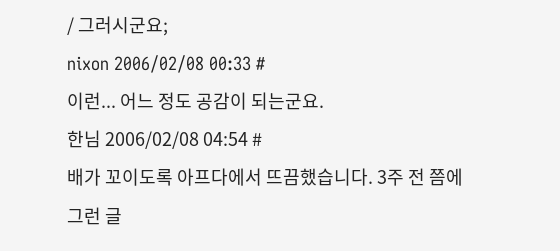/ 그러시군요;
nixon 2006/02/08 00:33 #
이런... 어느 정도 공감이 되는군요.
한님 2006/02/08 04:54 #
배가 꼬이도록 아프다에서 뜨끔했습니다. 3주 전 쯤에 그런 글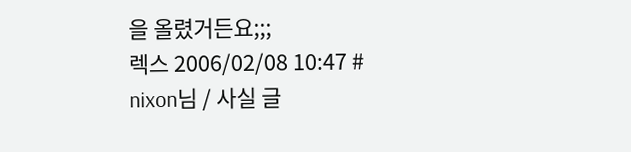을 올렸거든요;;;
렉스 2006/02/08 10:47 #
nixon님 / 사실 글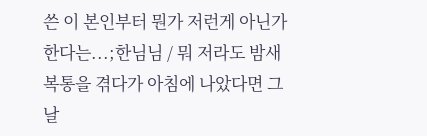쓴 이 본인부터 뭔가 저런게 아닌가 한다는...;한님님 / 뭐 저라도 밤새 복통을 겪다가 아침에 나았다면 그날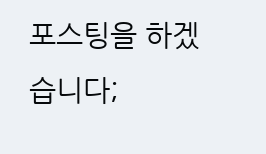포스팅을 하겠습니다;